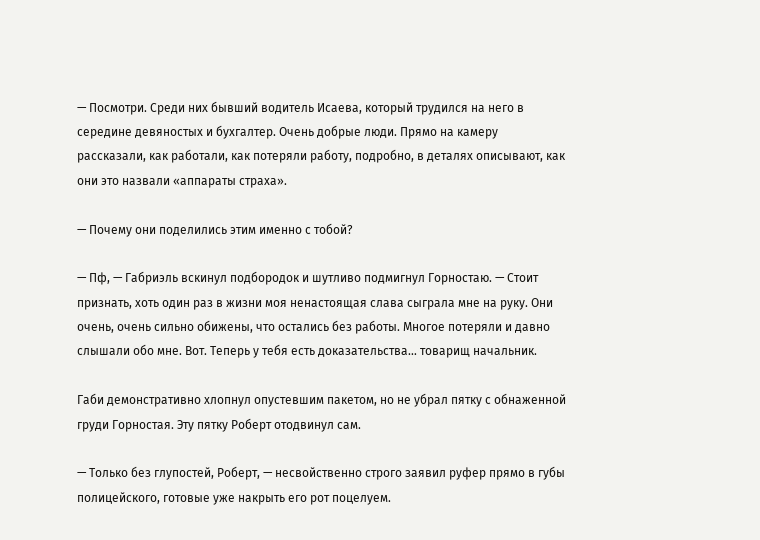— Посмотри. Среди них бывший водитель Исаева, который трудился на него в середине девяностых и бухгалтер. Очень добрые люди. Прямо на камеру рассказали, как работали, как потеряли работу, подробно, в деталях описывают, как они это назвали «аппараты страха».

— Почему они поделились этим именно с тобой?

— Пф, — Габриэль вскинул подбородок и шутливо подмигнул Горностаю. — Стоит признать, хоть один раз в жизни моя ненастоящая слава сыграла мне на руку. Они очень, очень сильно обижены, что остались без работы. Многое потеряли и давно слышали обо мне. Вот. Теперь у тебя есть доказательства… товарищ начальник.

Габи демонстративно хлопнул опустевшим пакетом, но не убрал пятку с обнаженной груди Горностая. Эту пятку Роберт отодвинул сам.

— Только без глупостей, Роберт, — несвойственно строго заявил руфер прямо в губы полицейского, готовые уже накрыть его рот поцелуем.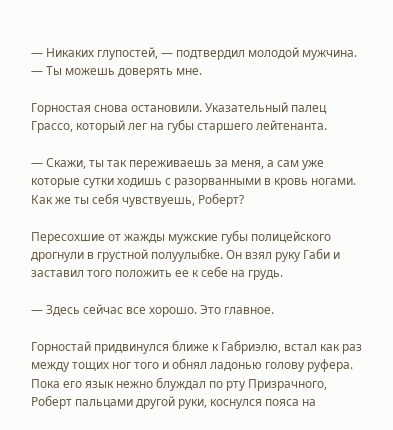— Никаких глупостей, — подтвердил молодой мужчина. — Ты можешь доверять мне.

Горностая снова остановили. Указательный палец Грассо, который лег на губы старшего лейтенанта.

— Скажи, ты так переживаешь за меня, а сам уже которые сутки ходишь с разорванными в кровь ногами. Как же ты себя чувствуешь, Роберт?

Пересохшие от жажды мужские губы полицейского дрогнули в грустной полуулыбке. Он взял руку Габи и заставил того положить ее к себе на грудь.

— Здесь сейчас все хорошо. Это главное.

Горностай придвинулся ближе к Габриэлю, встал как раз между тощих ног того и обнял ладонью голову руфера. Пока его язык нежно блуждал по рту Призрачного, Роберт пальцами другой руки, коснулся пояса на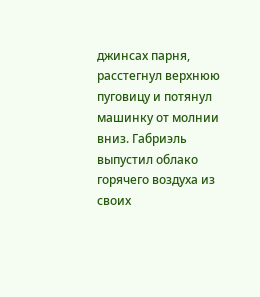джинсах парня, расстегнул верхнюю пуговицу и потянул машинку от молнии вниз. Габриэль выпустил облако горячего воздуха из своих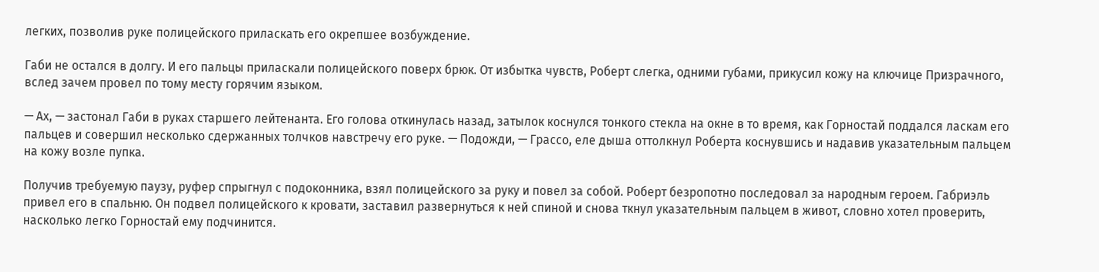легких, позволив руке полицейского приласкать его окрепшее возбуждение.

Габи не остался в долгу. И его пальцы приласкали полицейского поверх брюк. От избытка чувств, Роберт слегка, одними губами, прикусил кожу на ключице Призрачного, вслед зачем провел по тому месту горячим языком.

— Ах, — застонал Габи в руках старшего лейтенанта. Его голова откинулась назад, затылок коснулся тонкого стекла на окне в то время, как Горностай поддался ласкам его пальцев и совершил несколько сдержанных толчков навстречу его руке. — Подожди, — Грассо, еле дыша оттолкнул Роберта коснувшись и надавив указательным пальцем на кожу возле пупка.

Получив требуемую паузу, руфер спрыгнул с подоконника, взял полицейского за руку и повел за собой. Роберт безропотно последовал за народным героем. Габриэль привел его в спальню. Он подвел полицейского к кровати, заставил развернуться к ней спиной и снова ткнул указательным пальцем в живот, словно хотел проверить, насколько легко Горностай ему подчинится.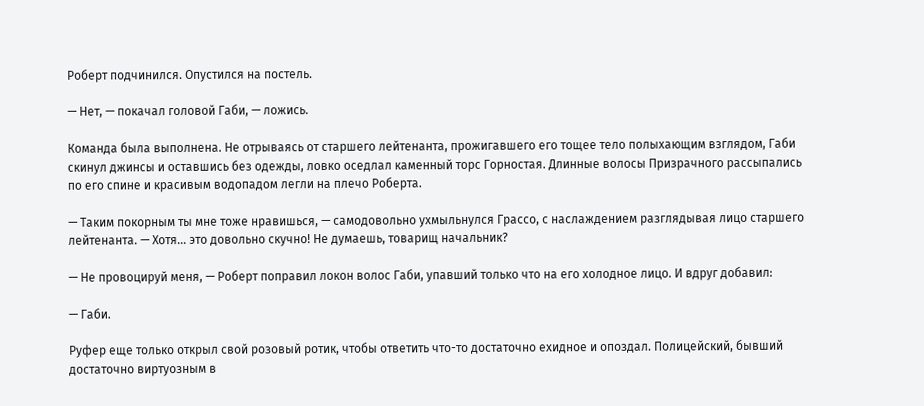Роберт подчинился. Опустился на постель.

— Нет, — покачал головой Габи, — ложись.

Команда была выполнена. Не отрываясь от старшего лейтенанта, прожигавшего его тощее тело полыхающим взглядом, Габи скинул джинсы и оставшись без одежды, ловко оседлал каменный торс Горностая. Длинные волосы Призрачного рассыпались по его спине и красивым водопадом легли на плечо Роберта.

— Таким покорным ты мне тоже нравишься, — самодовольно ухмыльнулся Грассо, с наслаждением разглядывая лицо старшего лейтенанта. — Хотя… это довольно скучно! Не думаешь, товарищ начальник?

— Не провоцируй меня, — Роберт поправил локон волос Габи, упавший только что на его холодное лицо. И вдруг добавил:

— Габи.

Руфер еще только открыл свой розовый ротик, чтобы ответить что-то достаточно ехидное и опоздал. Полицейский, бывший достаточно виртуозным в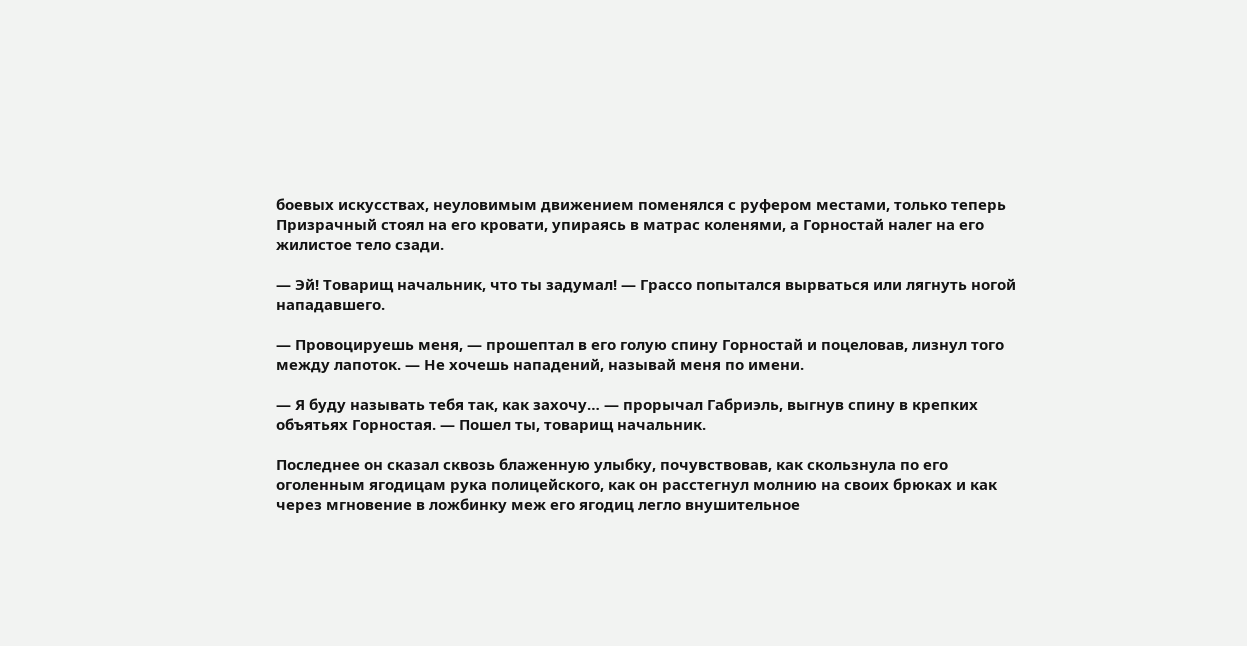боевых искусствах, неуловимым движением поменялся с руфером местами, только теперь Призрачный стоял на его кровати, упираясь в матрас коленями, а Горностай налег на его жилистое тело сзади.

— Эй! Товарищ начальник, что ты задумал! — Грассо попытался вырваться или лягнуть ногой нападавшего.

— Провоцируешь меня, — прошептал в его голую спину Горностай и поцеловав, лизнул того между лапоток. — Не хочешь нападений, называй меня по имени.

— Я буду называть тебя так, как захочу… — прорычал Габриэль, выгнув спину в крепких объятьях Горностая. — Пошел ты, товарищ начальник.

Последнее он сказал сквозь блаженную улыбку, почувствовав, как скользнула по его оголенным ягодицам рука полицейского, как он расстегнул молнию на своих брюках и как через мгновение в ложбинку меж его ягодиц легло внушительное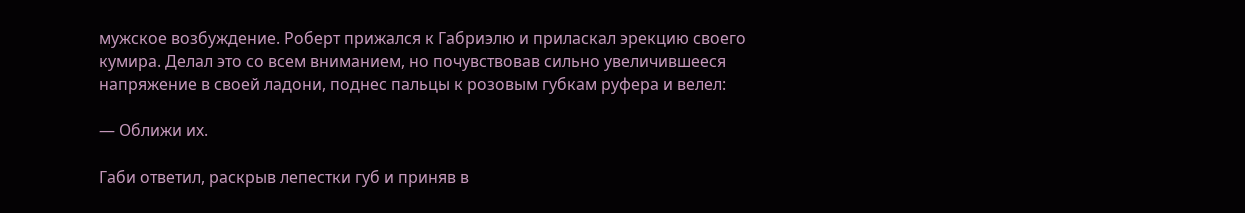мужское возбуждение. Роберт прижался к Габриэлю и приласкал эрекцию своего кумира. Делал это со всем вниманием, но почувствовав сильно увеличившееся напряжение в своей ладони, поднес пальцы к розовым губкам руфера и велел:

— Оближи их.

Габи ответил, раскрыв лепестки губ и приняв в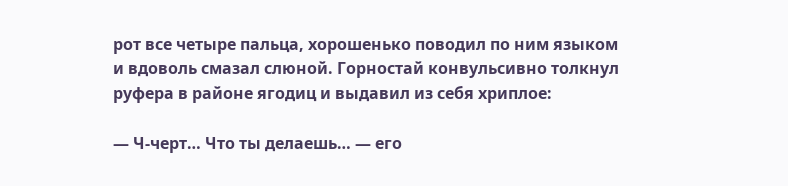рот все четыре пальца, хорошенько поводил по ним языком и вдоволь смазал слюной. Горностай конвульсивно толкнул руфера в районе ягодиц и выдавил из себя хриплое:

— Ч-черт… Что ты делаешь… — его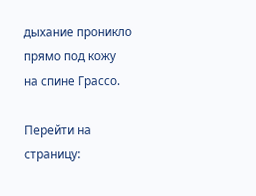дыхание проникло прямо под кожу на спине Грассо.

Перейти на страницу: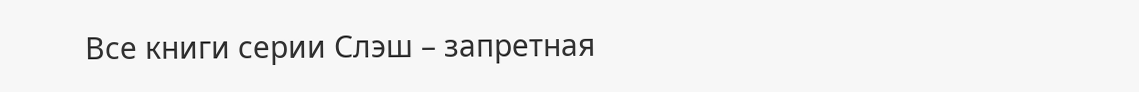Все книги серии Слэш – запретная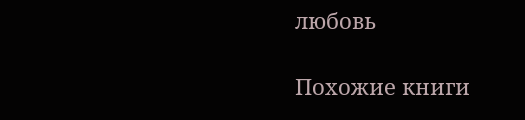любовь

Похожие книги